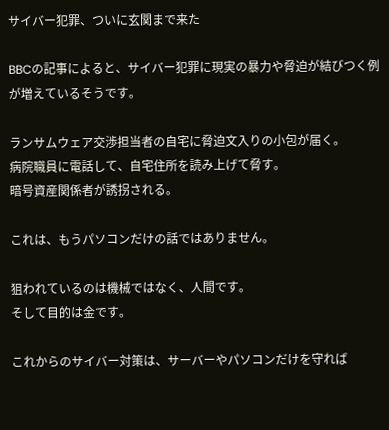サイバー犯罪、ついに玄関まで来た

BBCの記事によると、サイバー犯罪に現実の暴力や脅迫が結びつく例が増えているそうです。

ランサムウェア交渉担当者の自宅に脅迫文入りの小包が届く。
病院職員に電話して、自宅住所を読み上げて脅す。
暗号資産関係者が誘拐される。

これは、もうパソコンだけの話ではありません。

狙われているのは機械ではなく、人間です。
そして目的は金です。

これからのサイバー対策は、サーバーやパソコンだけを守れば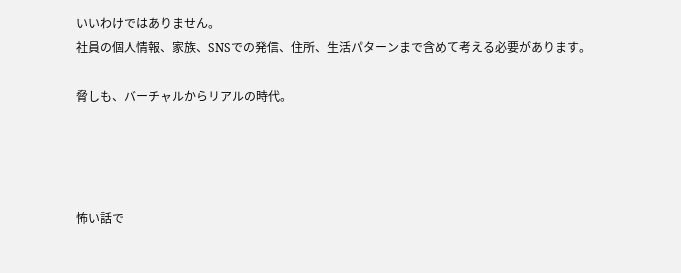いいわけではありません。
社員の個人情報、家族、SNSでの発信、住所、生活パターンまで含めて考える必要があります。

脅しも、バーチャルからリアルの時代。




怖い話で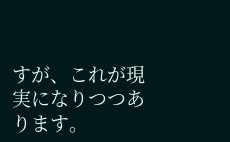すが、これが現実になりつつあります。